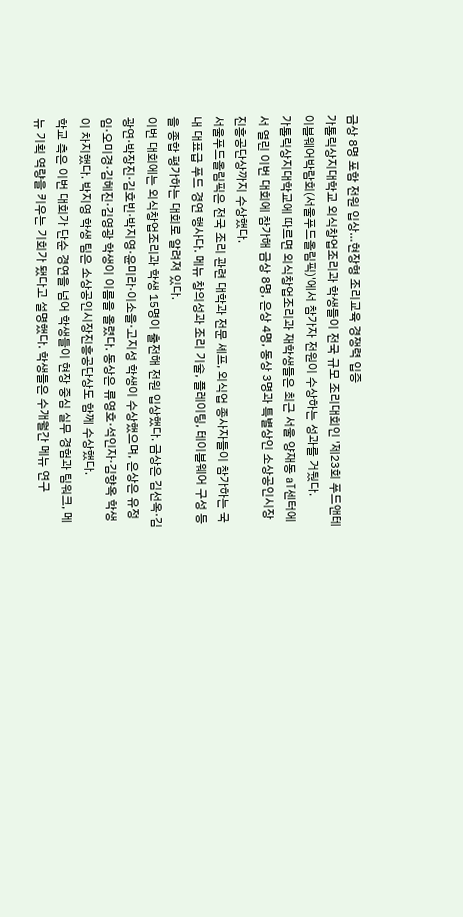금상 8명 포함 전원 입상…현장형 조리교육 경쟁력 입증
가톨릭상지대학교 외식창업조리과 학생들이 전국 규모 조리대회인 '제23회 푸드앤테이블웨어박람회(서울푸드올림픽)'에서 참가자 전원이 수상하는 성과를 거뒀다.
가톨릭상지대학교에 따르면 외식창업조리과 재학생들은 최근 서울 양재동 aT센터에서 열린 이번 대회에 참가해 금상 8명, 은상 4명, 동상 3명과 특별상인 소상공인시장진흥공단상까지 수상했다.
서울푸드올림픽은 전국 조리 관련 대학과 전문 셰프, 외식업 종사자들이 참가하는 국내 대표급 푸드 경연 행사다. 메뉴 창의성과 조리 기술, 플레이팅, 테이블웨어 구성 등을 종합 평가하는 대회로 알려져 있다.
이번 대회에는 외식창업조리과 학생 15명이 출전해 전원 입상했다. 금상은 김선옥·김광연·박장진·김호빈·박지영·윤미라·이소을·고지성 학생이 수상했으며, 은상은 유정임·오미경·김혜진·김영광 학생이 이름을 올렸다. 동상은 류영호·석인자·김향옥 학생이 차지했다. 박지영 학생 팀은 소상공인시장진흥공단상도 함께 수상했다.
학교 측은 이번 대회가 단순 경연을 넘어 학생들이 현장 중심 실무 경험과 팀워크, 메뉴 기획 역량을 키우는 기회가 됐다고 설명했다. 학생들은 수개월간 메뉴 연구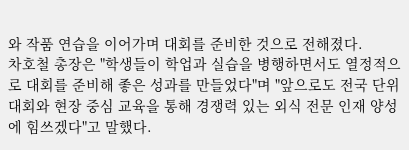와 작품 연습을 이어가며 대회를 준비한 것으로 전해졌다.
차호철 총장은 "학생들이 학업과 실습을 병행하면서도 열정적으로 대회를 준비해 좋은 성과를 만들었다"며 "앞으로도 전국 단위 대회와 현장 중심 교육을 통해 경쟁력 있는 외식 전문 인재 양성에 힘쓰겠다"고 말했다.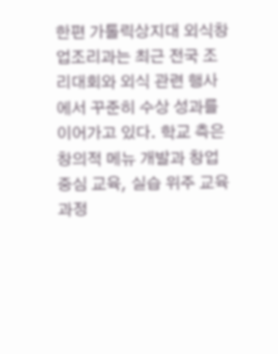한편 가톨릭상지대 외식창업조리과는 최근 전국 조리대회와 외식 관련 행사에서 꾸준히 수상 성과를 이어가고 있다. 학교 측은 창의적 메뉴 개발과 창업 중심 교육, 실습 위주 교육과정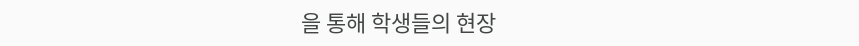을 통해 학생들의 현장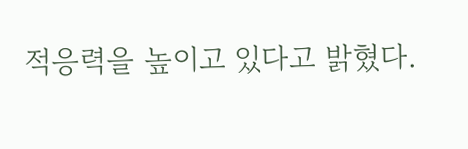적응력을 높이고 있다고 밝혔다.